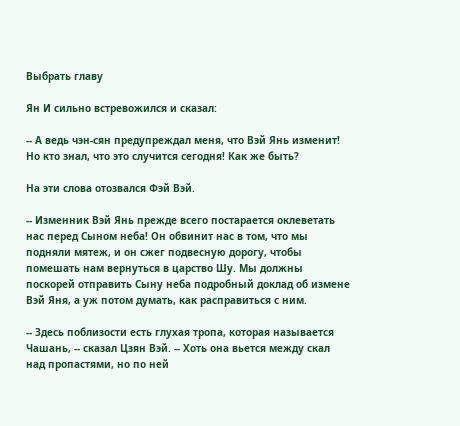Выбрать главу

Ян И сильно встревожился и сказал:

-- А ведь чэн-сян предупреждал меня, что Вэй Янь изменит! Но кто знал, что это случится сегодня! Как же быть?

На эти слова отозвался Фэй Вэй.

-- Изменник Вэй Янь прежде всего постарается оклеветать нас перед Сыном неба! Он обвинит нас в том, что мы подняли мятеж, и он сжег подвесную дорогу, чтобы помешать нам вернуться в царство Шу. Мы должны поскорей отправить Сыну неба подробный доклад об измене Вэй Яня, а уж потом думать, как расправиться с ним.

-- Здесь поблизости есть глухая тропа, которая называется Чашань, -- сказал Цзян Вэй. -- Хоть она вьется между скал над пропастями, но по ней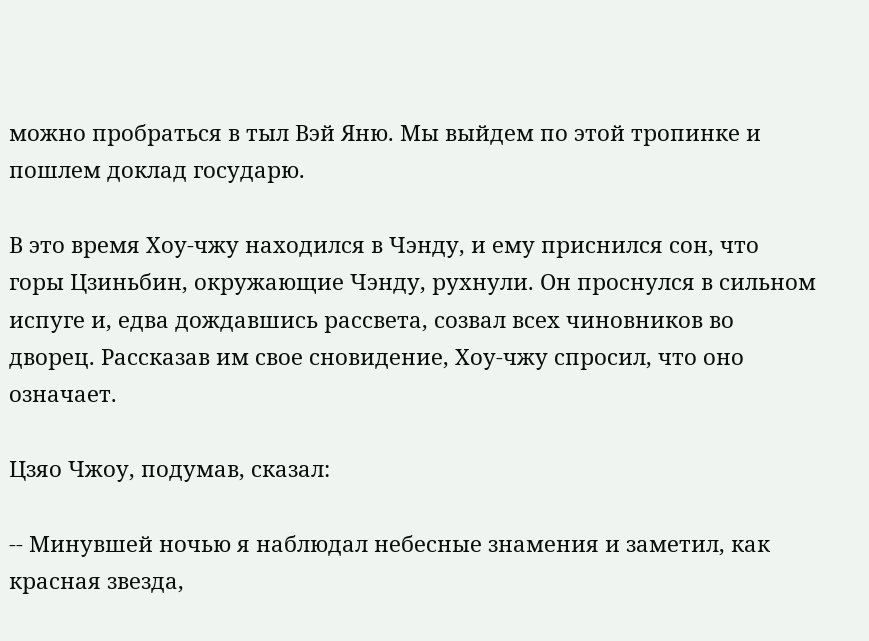можно пробраться в тыл Вэй Яню. Мы выйдем по этой тропинке и пошлем доклад государю.

В это время Хоу-чжу находился в Чэнду, и ему приснился сон, что горы Цзиньбин, окружающие Чэнду, рухнули. Он проснулся в сильном испуге и, едва дождавшись рассвета, созвал всех чиновников во дворец. Рассказав им свое сновидение, Хоу-чжу спросил, что оно означает.

Цзяо Чжоу, подумав, сказал:

-- Минувшей ночью я наблюдал небесные знамения и заметил, как красная звезда,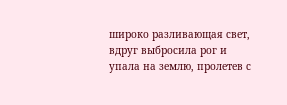широко разливающая свет, вдруг выбросила рог и упала на землю, пролетев с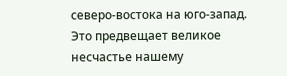северо-востока на юго-запад. Это предвещает великое несчастье нашему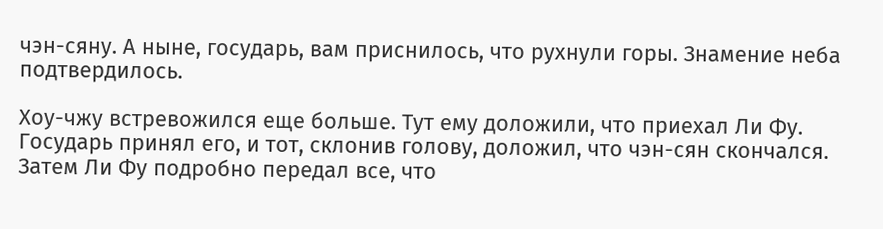чэн-сяну. А ныне, государь, вам приснилось, что рухнули горы. Знамение неба подтвердилось.

Хоу-чжу встревожился еще больше. Тут ему доложили, что приехал Ли Фу. Государь принял его, и тот, склонив голову, доложил, что чэн-сян скончался. Затем Ли Фу подробно передал все, что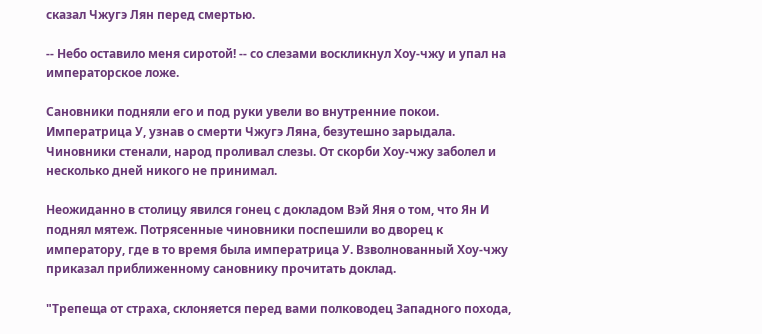сказал Чжугэ Лян перед смертью.

-- Небо оставило меня сиротой! -- со слезами воскликнул Хоу-чжу и упал на императорское ложе.

Сановники подняли его и под руки увели во внутренние покои. Императрица У, узнав о смерти Чжугэ Ляна, безутешно зарыдала. Чиновники стенали, народ проливал слезы. От скорби Хоу-чжу заболел и несколько дней никого не принимал.

Неожиданно в столицу явился гонец с докладом Вэй Яня о том, что Ян И поднял мятеж. Потрясенные чиновники поспешили во дворец к императору, где в то время была императрица У. Взволнованный Хоу-чжу приказал приближенному сановнику прочитать доклад.

"Трепеща от страха, склоняется перед вами полководец Западного похода,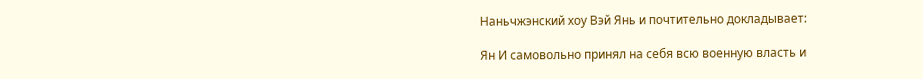Наньчжэнский хоу Вэй Янь и почтительно докладывает:

Ян И самовольно принял на себя всю военную власть и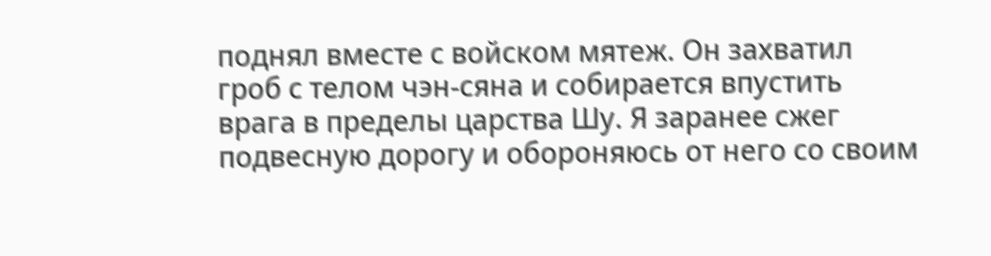поднял вместе с войском мятеж. Он захватил гроб с телом чэн-сяна и собирается впустить врага в пределы царства Шу. Я заранее сжег подвесную дорогу и обороняюсь от него со своим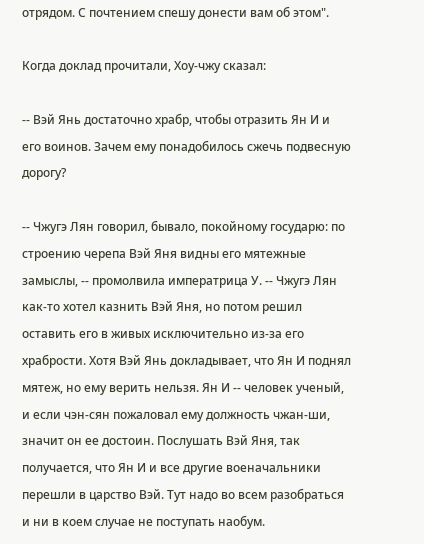отрядом. С почтением спешу донести вам об этом".

Когда доклад прочитали, Хоу-чжу сказал:

-- Вэй Янь достаточно храбр, чтобы отразить Ян И и его воинов. Зачем ему понадобилось сжечь подвесную дорогу?

-- Чжугэ Лян говорил, бывало, покойному государю: по строению черепа Вэй Яня видны его мятежные замыслы, -- промолвила императрица У. -- Чжугэ Лян как-то хотел казнить Вэй Яня, но потом решил оставить его в живых исключительно из-за его храбрости. Хотя Вэй Янь докладывает, что Ян И поднял мятеж, но ему верить нельзя. Ян И -- человек ученый, и если чэн-сян пожаловал ему должность чжан-ши, значит он ее достоин. Послушать Вэй Яня, так получается, что Ян И и все другие военачальники перешли в царство Вэй. Тут надо во всем разобраться и ни в коем случае не поступать наобум.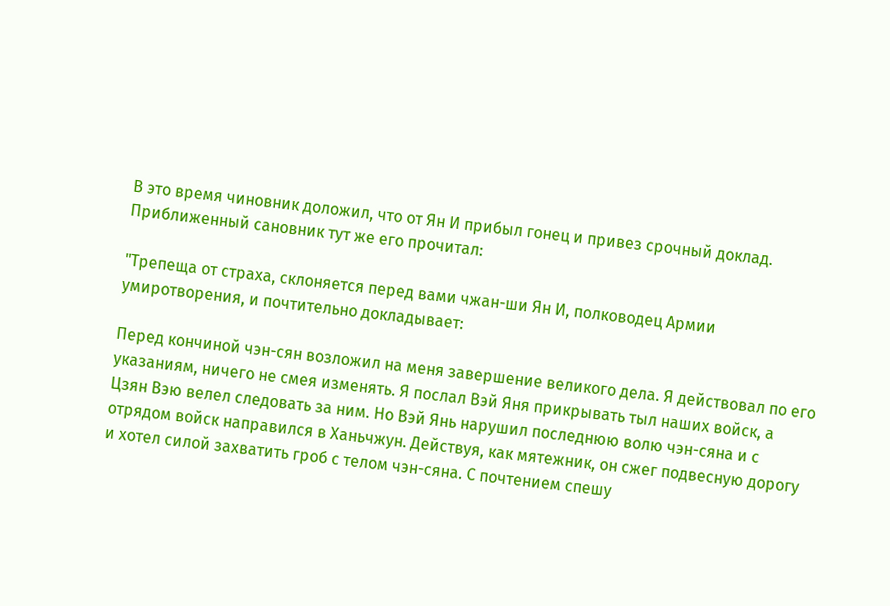В это время чиновник доложил, что от Ян И прибыл гонец и привез срочный доклад. Приближенный сановник тут же его прочитал:

"Трепеща от страха, склоняется перед вами чжан-ши Ян И, полководец Армии умиротворения, и почтительно докладывает:

Перед кончиной чэн-сян возложил на меня завершение великого дела. Я действовал по его указаниям, ничего не смея изменять. Я послал Вэй Яня прикрывать тыл наших войск, а Цзян Вэю велел следовать за ним. Но Вэй Янь нарушил последнюю волю чэн-сяна и с отрядом войск направился в Ханьчжун. Действуя, как мятежник, он сжег подвесную дорогу и хотел силой захватить гроб с телом чэн-сяна. С почтением спешу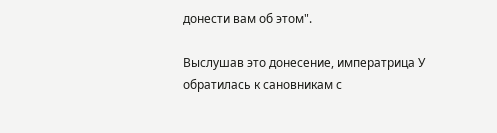донести вам об этом".

Выслушав это донесение, императрица У обратилась к сановникам с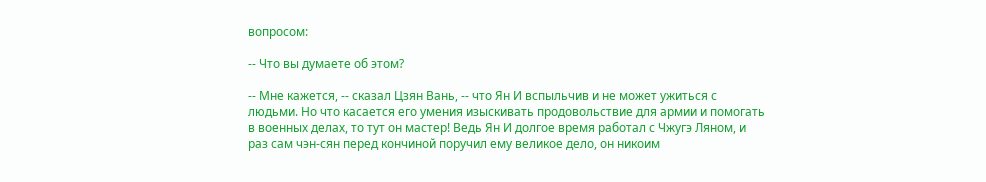вопросом:

-- Что вы думаете об этом?

-- Мне кажется, -- сказал Цзян Вань, -- что Ян И вспыльчив и не может ужиться с людьми. Но что касается его умения изыскивать продовольствие для армии и помогать в военных делах, то тут он мастер! Ведь Ян И долгое время работал с Чжугэ Ляном, и раз сам чэн-сян перед кончиной поручил ему великое дело, он никоим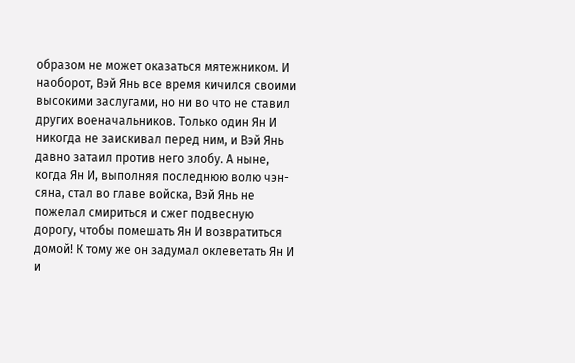образом не может оказаться мятежником. И наоборот, Вэй Янь все время кичился своими высокими заслугами, но ни во что не ставил других военачальников. Только один Ян И никогда не заискивал перед ним, и Вэй Янь давно затаил против него злобу. А ныне, когда Ян И, выполняя последнюю волю чэн-сяна, стал во главе войска, Вэй Янь не пожелал смириться и сжег подвесную дорогу, чтобы помешать Ян И возвратиться домой! К тому же он задумал оклеветать Ян И и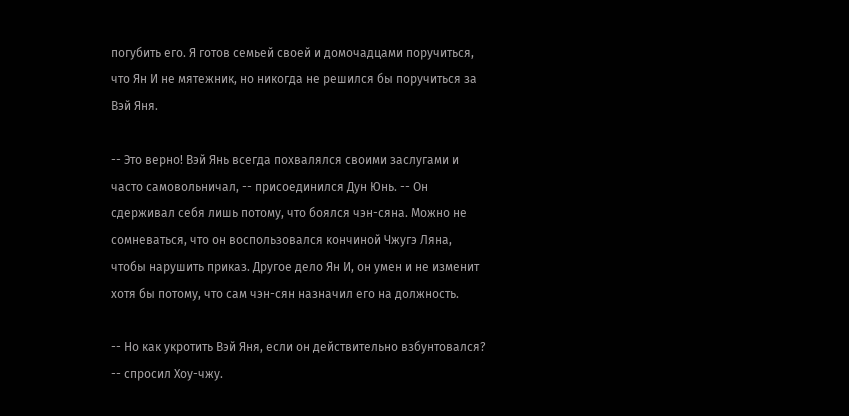погубить его. Я готов семьей своей и домочадцами поручиться, что Ян И не мятежник, но никогда не решился бы поручиться за Вэй Яня.

-- Это верно! Вэй Янь всегда похвалялся своими заслугами и часто самовольничал, -- присоединился Дун Юнь. -- Он сдерживал себя лишь потому, что боялся чэн-сяна. Можно не сомневаться, что он воспользовался кончиной Чжугэ Ляна, чтобы нарушить приказ. Другое дело Ян И, он умен и не изменит хотя бы потому, что сам чэн-сян назначил его на должность.

-- Но как укротить Вэй Яня, если он действительно взбунтовался? -- спросил Хоу-чжу.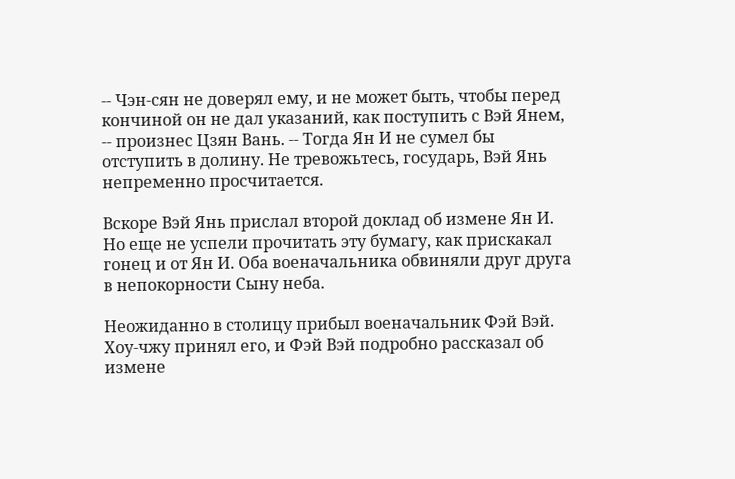-- Чэн-сян не доверял ему, и не может быть, чтобы перед кончиной он не дал указаний, как поступить с Вэй Янем, -- произнес Цзян Вань. -- Тогда Ян И не сумел бы отступить в долину. Не тревожьтесь, государь, Вэй Янь непременно просчитается.

Вскоре Вэй Янь прислал второй доклад об измене Ян И. Но еще не успели прочитать эту бумагу, как прискакал гонец и от Ян И. Оба военачальника обвиняли друг друга в непокорности Сыну неба.

Неожиданно в столицу прибыл военачальник Фэй Вэй. Хоу-чжу принял его, и Фэй Вэй подробно рассказал об измене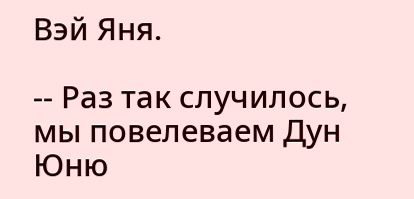Вэй Яня.

-- Раз так случилось, мы повелеваем Дун Юню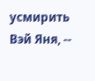усмирить Вэй Яня, --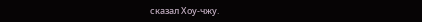сказал Хоу-чжу.